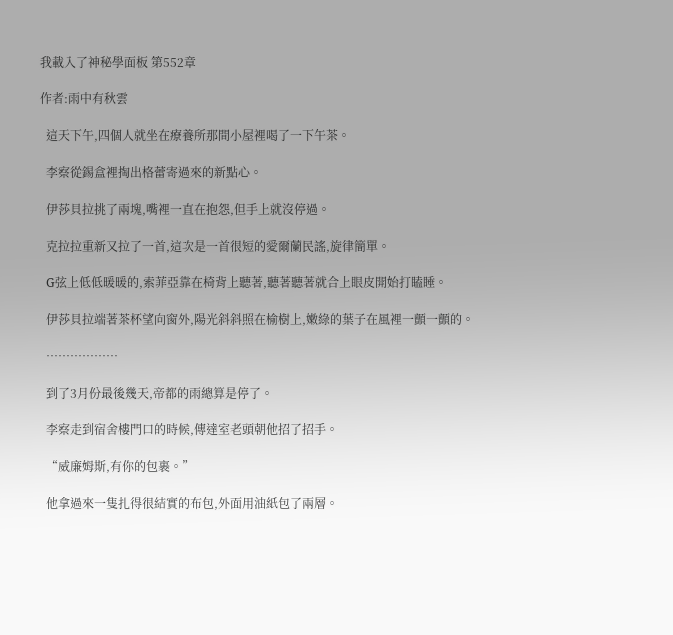我載入了神秘學面板 第552章

作者:雨中有秋雲

  這天下午,四個人就坐在療養所那間小屋裡喝了一下午茶。

  李察從錫盒裡掏出格蕾寄過來的新點心。

  伊莎貝拉挑了兩塊,嘴裡一直在抱怨,但手上就沒停過。

  克拉拉重新又拉了一首,這次是一首很短的愛爾蘭民謠,旋律簡單。

  G弦上低低暖暖的,索菲亞靠在椅背上聽著,聽著聽著就合上眼皮開始打瞌睡。

  伊莎貝拉端著茶杯望向窗外,陽光斜斜照在榆樹上,嫩綠的葉子在風裡一顫一顫的。

  ………………

  到了3月份最後幾天,帝都的雨總算是停了。

  李察走到宿舍樓門口的時候,傳達室老頭朝他招了招手。

  “威廉姆斯,有你的包裹。”

  他拿過來一隻扎得很結實的布包,外面用油紙包了兩層。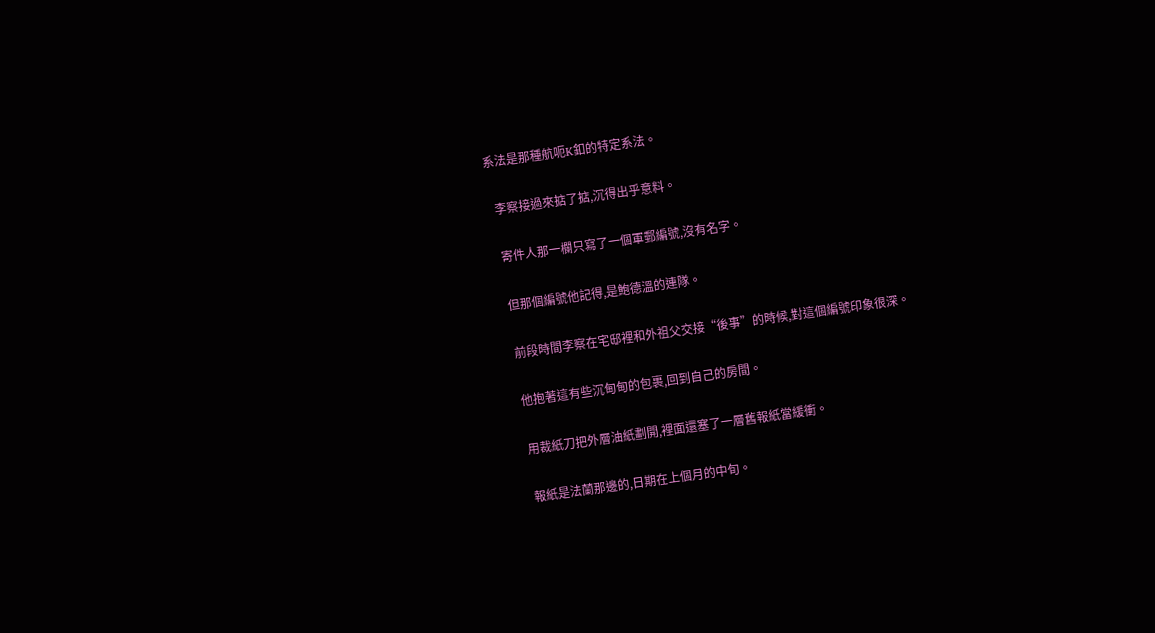系法是那種航呃K釦的特定系法。

  李察接過來掂了掂,沉得出乎意料。

  寄件人那一欄只寫了一個軍郵編號,沒有名字。

  但那個編號他記得,是鮑德溫的連隊。

  前段時間李察在宅邸裡和外祖父交接“後事”的時候,對這個編號印象很深。

  他抱著這有些沉甸甸的包裹,回到自己的房間。

  用裁紙刀把外層油紙劃開,裡面還塞了一層舊報紙當緩衝。

  報紙是法蘭那邊的,日期在上個月的中旬。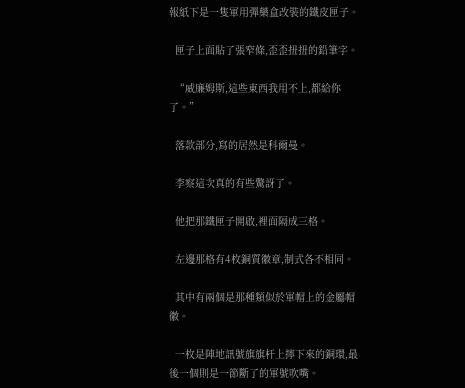報紙下是一隻軍用彈藥盒改裝的鐵皮匣子。

  匣子上面貼了張窄條,歪歪扭扭的鉛筆字。

  “威廉姆斯,這些東西我用不上,都給你了。”

  落款部分,寫的居然是科爾曼。

  李察這次真的有些驚訝了。

  他把那鐵匣子開啟,裡面隔成三格。

  左邊那格有4枚銅質徽章,制式各不相同。

  其中有兩個是那種類似於軍帽上的金屬帽徽。

  一枚是陣地訊號旗旗杆上擰下來的銅環,最後一個則是一節斷了的軍號吹嘴。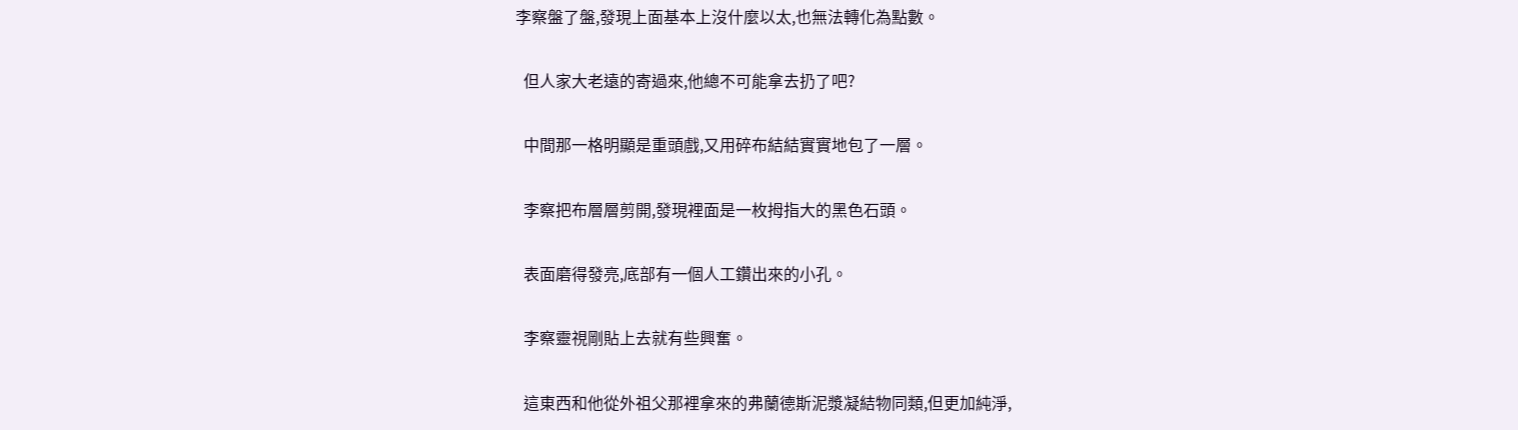李察盤了盤,發現上面基本上沒什麼以太,也無法轉化為點數。

  但人家大老遠的寄過來,他總不可能拿去扔了吧?

  中間那一格明顯是重頭戲,又用碎布結結實實地包了一層。

  李察把布層層剪開,發現裡面是一枚拇指大的黑色石頭。

  表面磨得發亮,底部有一個人工鑽出來的小孔。

  李察靈視剛貼上去就有些興奮。

  這東西和他從外祖父那裡拿來的弗蘭德斯泥漿凝結物同類,但更加純淨,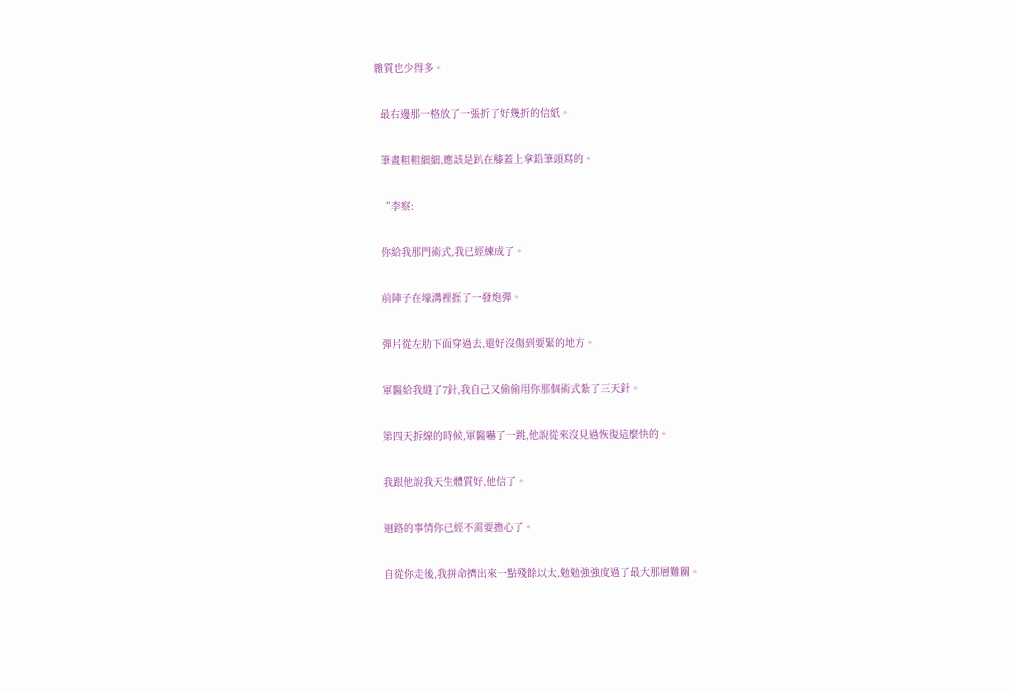雜質也少得多。

  最右邊那一格放了一張折了好幾折的信紙。

  筆畫粗粗細細,應該是趴在膝蓋上拿鉛筆頭寫的。

  “李察:

  你給我那門術式,我已經練成了。

  前陣子在壕溝裡捱了一發炮彈。

  彈片從左肋下面穿過去,還好沒傷到要緊的地方。

  軍醫給我縫了7針,我自己又偷偷用你那個術式紮了三天針。

  第四天拆線的時候,軍醫嚇了一跳,他說從來沒見過恢復這麼快的。

  我跟他說我天生體質好,他信了。

  迴路的事情你已經不需要擔心了。

  自從你走後,我拼命擠出來一點殘餘以太,勉勉強強度過了最大那層難關。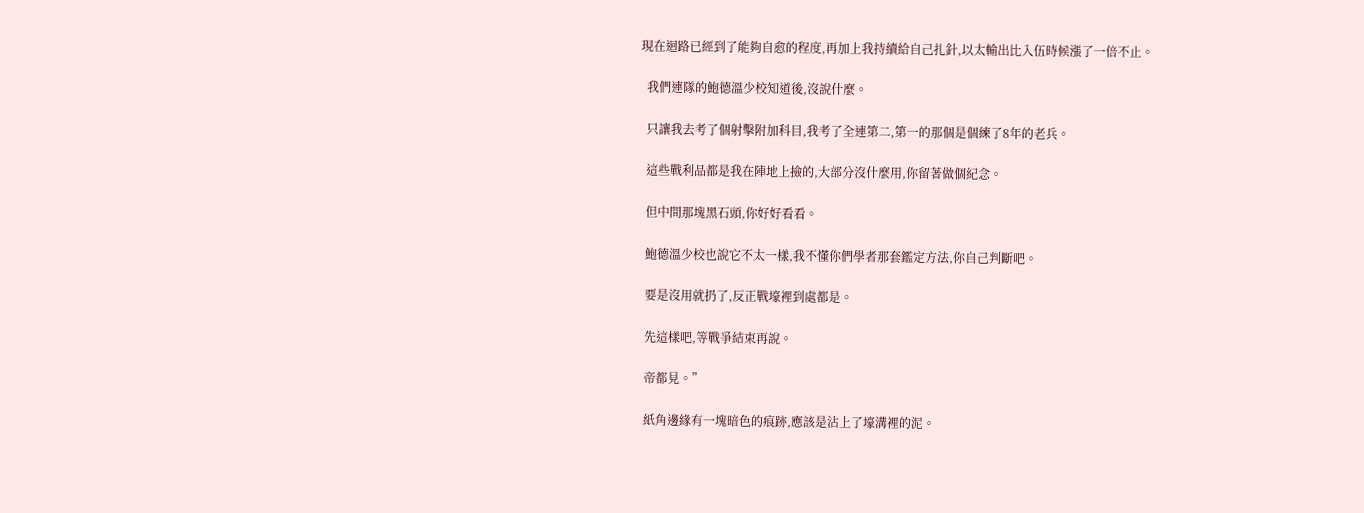現在迴路已經到了能夠自愈的程度,再加上我持續給自己扎針,以太輸出比入伍時候漲了一倍不止。

  我們連隊的鮑德溫少校知道後,沒說什麼。

  只讓我去考了個射擊附加科目,我考了全連第二,第一的那個是個練了8年的老兵。

  這些戰利品都是我在陣地上撿的,大部分沒什麼用,你留著做個紀念。

  但中間那塊黑石頭,你好好看看。

  鮑德溫少校也說它不太一樣,我不懂你們學者那套鑑定方法,你自己判斷吧。

  要是沒用就扔了,反正戰壕裡到處都是。

  先這樣吧,等戰爭結束再說。

  帝都見。”

  紙角邊緣有一塊暗色的痕跡,應該是沾上了壕溝裡的泥。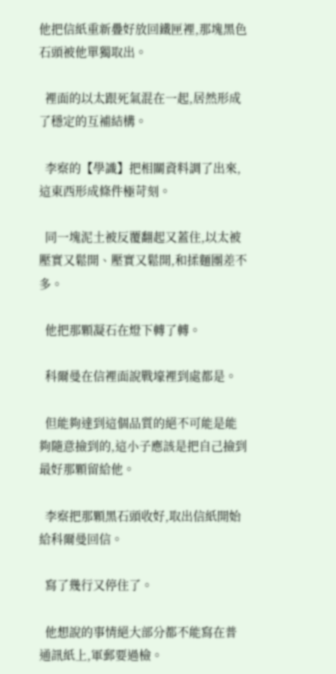他把信紙重新疊好放回鐵匣裡,那塊黑色石頭被他單獨取出。

  裡面的以太跟死氣混在一起,居然形成了穩定的互補結構。

  李察的【學識】把相關資料調了出來,這東西形成條件極苛刻。

  同一塊泥土被反覆翻起又蓋住,以太被壓實又鬆開、壓實又鬆開,和揉麵團差不多。

  他把那顆凝石在燈下轉了轉。

  科爾曼在信裡面說戰壕裡到處都是。

  但能夠達到這個品質的絕不可能是能夠隨意撿到的,這小子應該是把自己撿到最好那顆留給他。

  李察把那顆黑石頭收好,取出信紙開始給科爾曼回信。

  寫了幾行又停住了。

  他想說的事情絕大部分都不能寫在普通訊紙上,軍郵要過檢。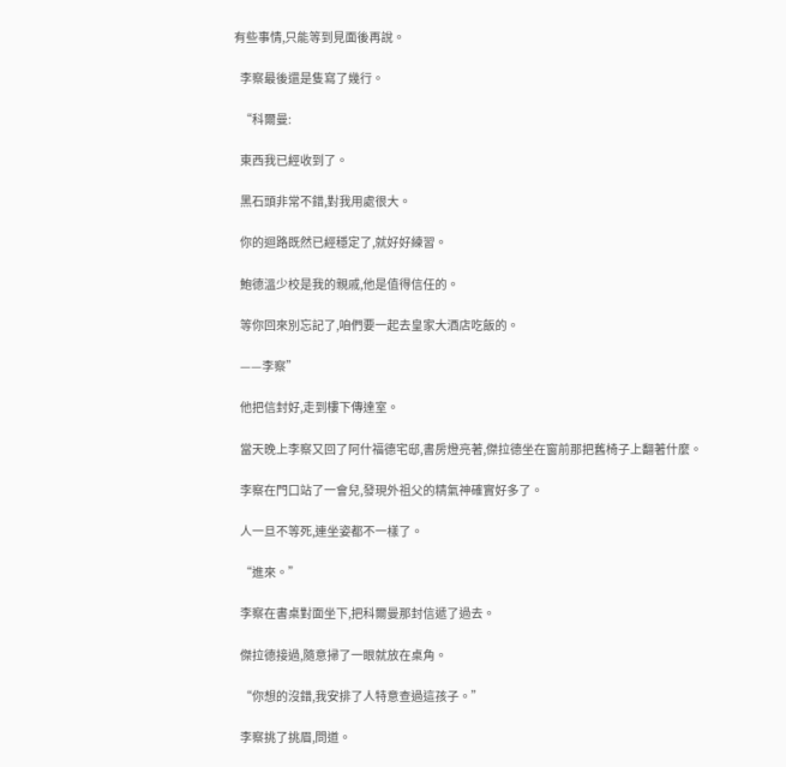有些事情,只能等到見面後再說。

  李察最後還是隻寫了幾行。

  “科爾曼:

  東西我已經收到了。

  黑石頭非常不錯,對我用處很大。

  你的迴路既然已經穩定了,就好好練習。

  鮑德溫少校是我的親戚,他是值得信任的。

  等你回來別忘記了,咱們要一起去皇家大酒店吃飯的。

  ——李察”

  他把信封好,走到樓下傳達室。

  當天晚上李察又回了阿什福德宅邸,書房燈亮著,傑拉德坐在窗前那把舊椅子上翻著什麼。

  李察在門口站了一會兒,發現外祖父的精氣神確實好多了。

  人一旦不等死,連坐姿都不一樣了。

  “進來。”

  李察在書桌對面坐下,把科爾曼那封信遞了過去。

  傑拉德接過,隨意掃了一眼就放在桌角。

  “你想的沒錯,我安排了人特意查過這孩子。”

  李察挑了挑眉,問道。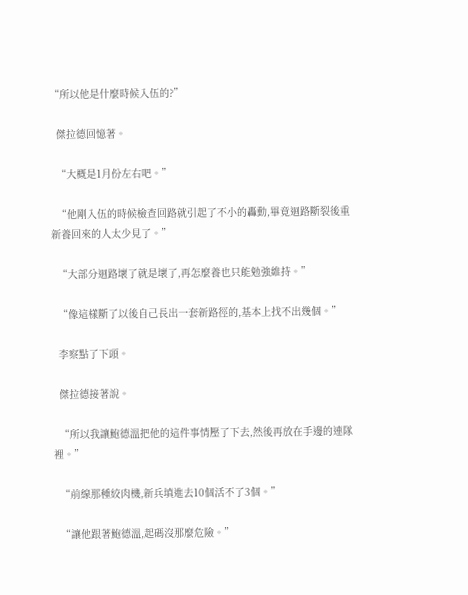“所以他是什麼時候入伍的?”

  傑拉德回憶著。

  “大概是1月份左右吧。”

  “他剛入伍的時候檢查回路就引起了不小的轟動,畢竟迴路斷裂後重新養回來的人太少見了。”

  “大部分迴路壞了就是壞了,再怎麼養也只能勉強維持。”

  “像這樣斷了以後自己長出一套新路徑的,基本上找不出幾個。”

  李察點了下頭。

  傑拉德接著說。

  “所以我讓鮑德溫把他的這件事情壓了下去,然後再放在手邊的連隊裡。”

  “前線那種絞肉機,新兵填進去10個活不了3個。”

  “讓他跟著鮑德溫,起碼沒那麼危險。”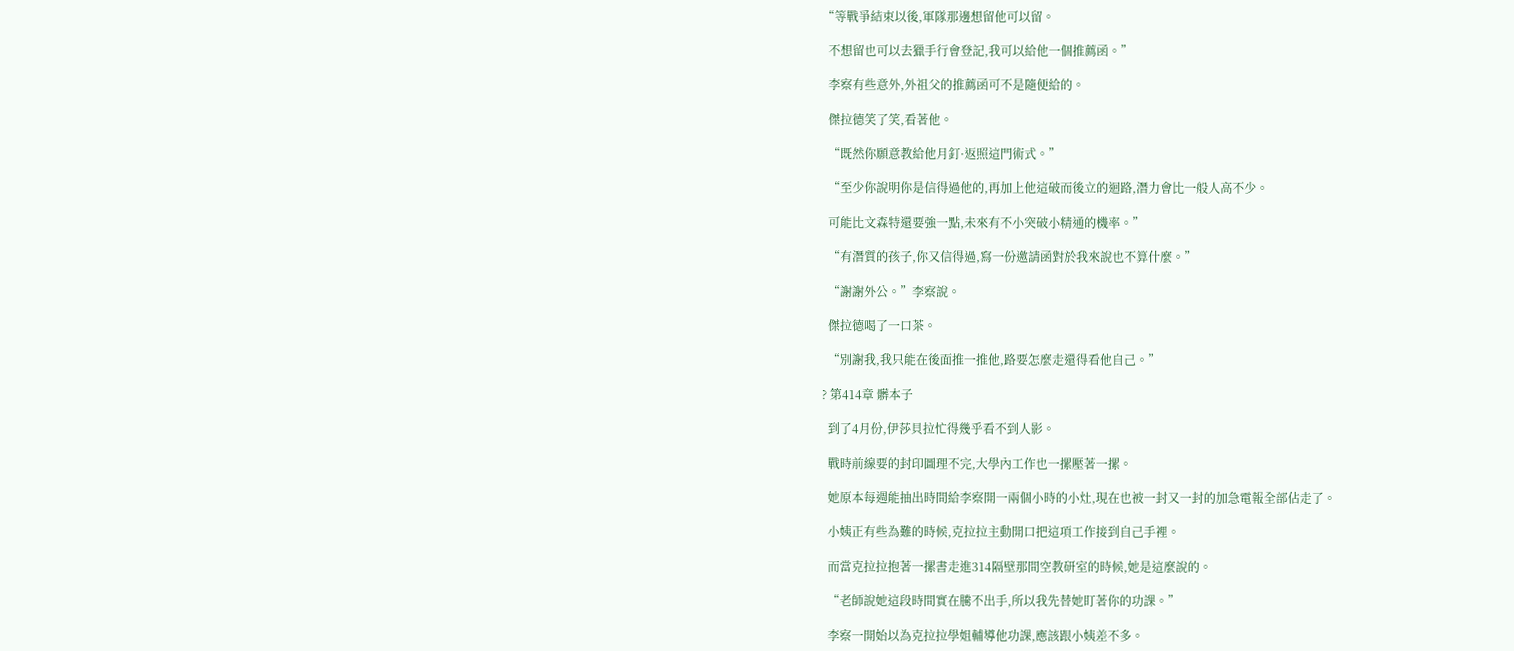“等戰爭結束以後,軍隊那邊想留他可以留。

  不想留也可以去獵手行會登記,我可以給他一個推薦函。”

  李察有些意外,外祖父的推薦函可不是隨便給的。

  傑拉德笑了笑,看著他。

  “既然你願意教給他月釘·返照這門術式。”

  “至少你說明你是信得過他的,再加上他這破而後立的迴路,潛力會比一般人高不少。

  可能比文森特還要強一點,未來有不小突破小精通的機率。”

  “有潛質的孩子,你又信得過,寫一份邀請函對於我來說也不算什麼。”

  “謝謝外公。”李察說。

  傑拉德喝了一口茶。

  “別謝我,我只能在後面推一推他,路要怎麼走還得看他自己。”

? 第414章 髒本子

  到了4月份,伊莎貝拉忙得幾乎看不到人影。

  戰時前線要的封印圖理不完,大學內工作也一摞壓著一摞。

  她原本每週能抽出時間給李察開一兩個小時的小灶,現在也被一封又一封的加急電報全部佔走了。

  小姨正有些為難的時候,克拉拉主動開口把這項工作接到自己手裡。

  而當克拉拉抱著一摞書走進314隔壁那間空教研室的時候,她是這麼說的。

  “老師說她這段時間實在騰不出手,所以我先替她盯著你的功課。”

  李察一開始以為克拉拉學姐輔導他功課,應該跟小姨差不多。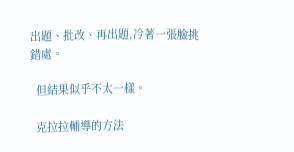出題、批改、再出題,冷著一張臉挑錯處。

  但結果似乎不太一樣。

  克拉拉輔導的方法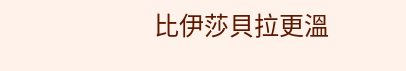比伊莎貝拉更溫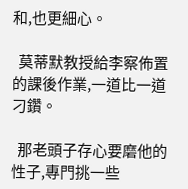和,也更細心。

  莫蒂默教授給李察佈置的課後作業,一道比一道刁鑽。

  那老頭子存心要磨他的性子,專門挑一些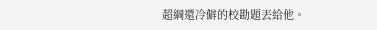超綱還冷僻的校勘題丟給他。